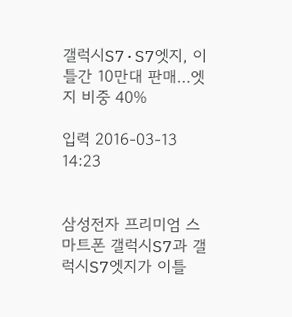갤럭시S7·S7엣지, 이틀간 10만대 판매…엣지 비중 40%

입력 2016-03-13 14:23


삼성전자 프리미엄 스마트폰 갤럭시S7과 갤럭시S7엣지가 이틀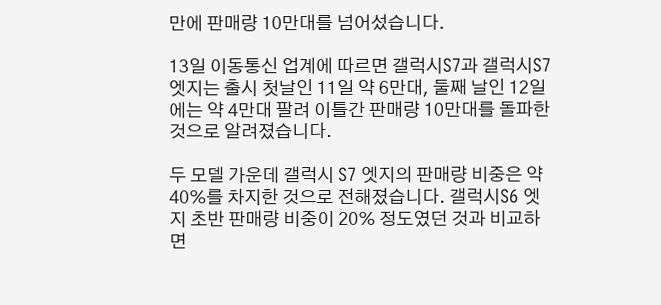만에 판매량 10만대를 넘어섰습니다.

13일 이동통신 업계에 따르면 갤럭시S7과 갤럭시S7엣지는 출시 첫날인 11일 약 6만대, 둘째 날인 12일에는 약 4만대 팔려 이틀간 판매량 10만대를 돌파한 것으로 알려졌습니다.

두 모델 가운데 갤럭시 S7 엣지의 판매량 비중은 약 40%를 차지한 것으로 전해졌습니다. 갤럭시S6 엣지 초반 판매량 비중이 20% 정도였던 것과 비교하면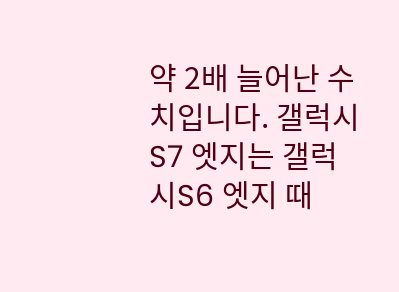약 2배 늘어난 수치입니다. 갤럭시S7 엣지는 갤럭시S6 엣지 때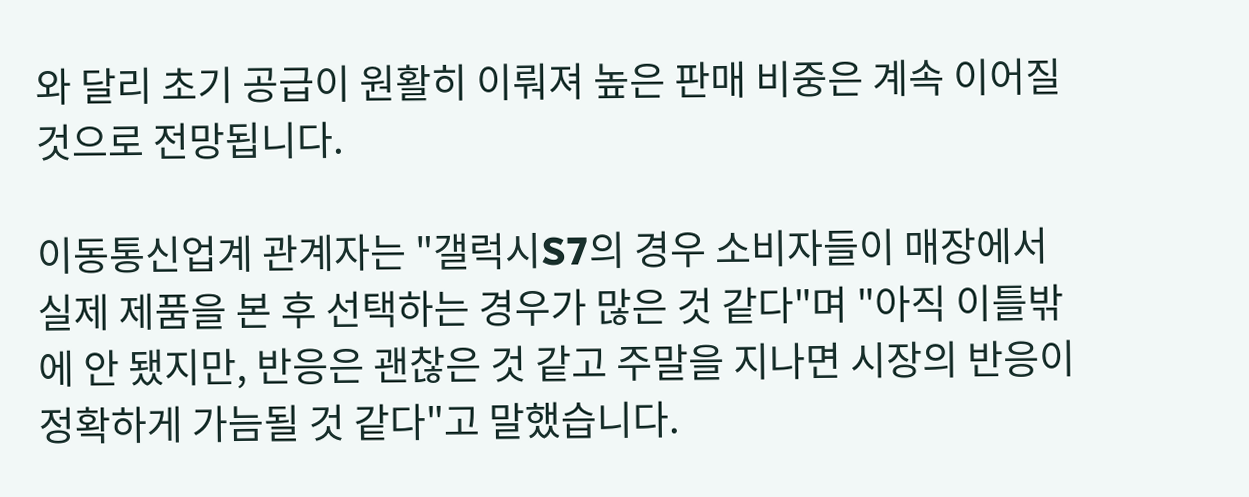와 달리 초기 공급이 원활히 이뤄져 높은 판매 비중은 계속 이어질 것으로 전망됩니다.

이동통신업계 관계자는 "갤럭시S7의 경우 소비자들이 매장에서 실제 제품을 본 후 선택하는 경우가 많은 것 같다"며 "아직 이틀밖에 안 됐지만, 반응은 괜찮은 것 같고 주말을 지나면 시장의 반응이 정확하게 가늠될 것 같다"고 말했습니다.